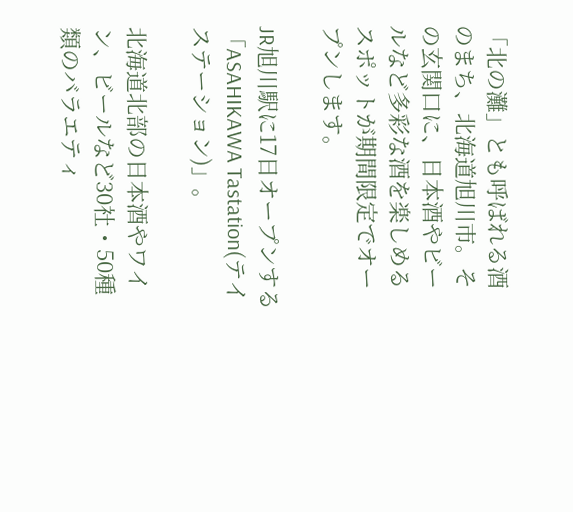「北の灘」とも呼ばれる酒のまち、北海道旭川市。その玄関口に、日本酒やビールなど多彩な酒を楽しめるスポットが期間限定でオープンします。

JR旭川駅に17日オープンする「ASAHIKAWA Tastation(テイステーション)」。

北海道北部の日本酒やワイン、ビールなど30社・50種類のバラエティ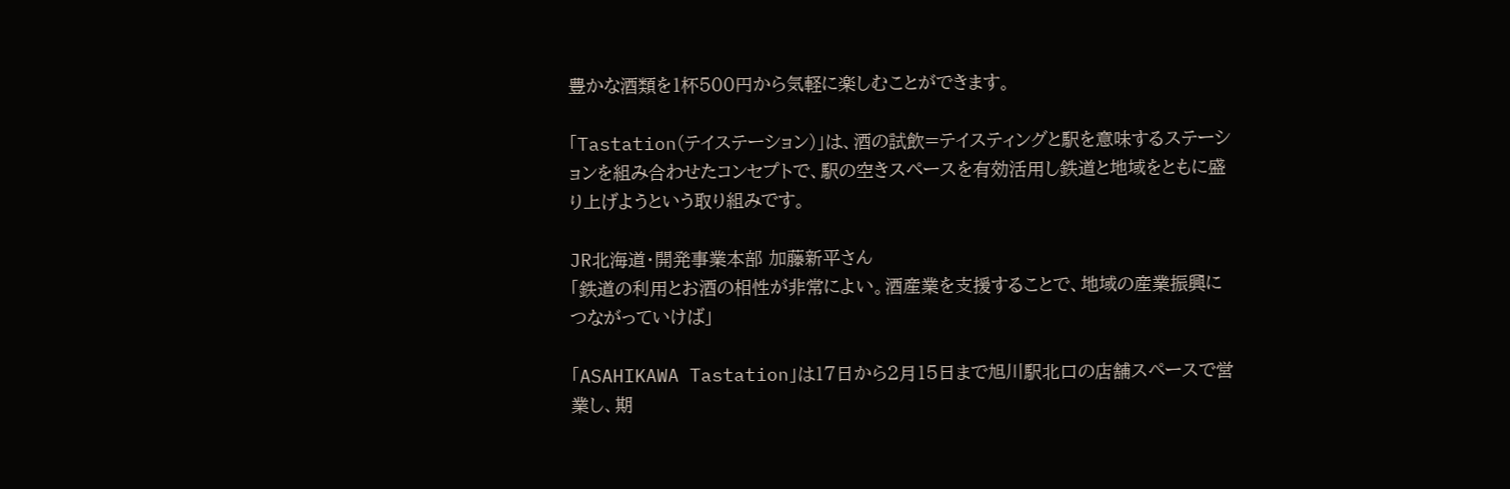豊かな酒類を1杯500円から気軽に楽しむことができます。

「Tastation(テイステーション)」は、酒の試飲=テイスティングと駅を意味するステーションを組み合わせたコンセプトで、駅の空きスペースを有効活用し鉄道と地域をともに盛り上げようという取り組みです。

JR北海道・開発事業本部 加藤新平さん
「鉄道の利用とお酒の相性が非常によい。酒産業を支援することで、地域の産業振興につながっていけば」

「ASAHIKAWA Tastation」は17日から2月15日まで旭川駅北口の店舗スペースで営業し、期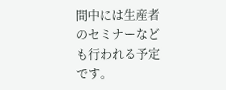間中には生産者のセミナーなども行われる予定です。